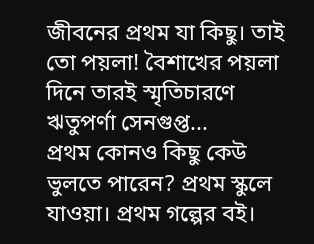জীবনের প্রথম যা কিছু। তাই তো পয়লা! বৈশাখের পয়লা দিনে তারই স্মৃতিচারণে ঋতুপর্ণা সেনগুপ্ত...
প্রথম কোনও কিছু কেউ ভুলতে পারেন? প্রথম স্কুলে যাওয়া। প্রথম গল্পের বই।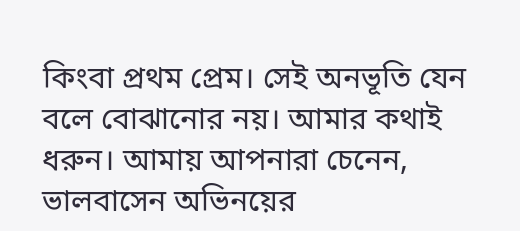কিংবা প্রথম প্রেম। সেই অনভূতি যেন বলে বোঝানোর নয়। আমার কথাই ধরুন। আমায় আপনারা চেনেন, ভালবাসেন অভিনয়ের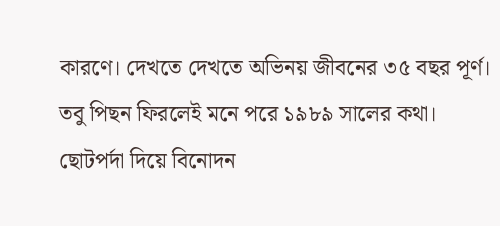কারণে। দেখতে দেখতে অভিনয় জীবনের ৩৫ বছর পূর্ণ। তবু পিছন ফিরলেই মনে পরে ১৯৮৯ সালের কথা।
ছোটপর্দা দিয়ে বিনোদন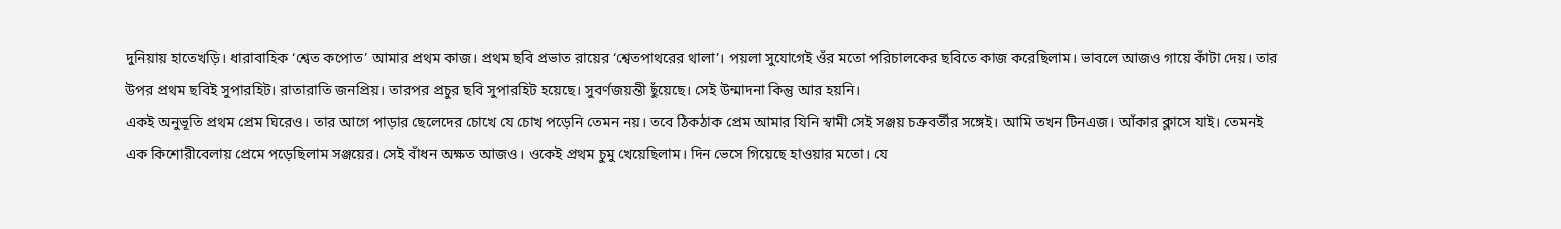দুনিয়ায় হাতেখড়ি। ধারাবাহিক ‘শ্বেত কপোত’ আমার প্রথম কাজ। প্রথম ছবি প্রভাত রায়ের ‘শ্বেতপাথরের থালা’। পয়লা সুযোগেই ওঁর মতো পরিচালকের ছবিতে কাজ করেছিলাম। ভাবলে আজও গায়ে কাঁটা দেয়। তার উপর প্রথম ছবিই সুপারহিট। রাতারাতি জনপ্রিয়। তারপর প্রচুর ছবি সুপারহিট হয়েছে। সুবর্ণজয়ন্তী ছুঁয়েছে। সেই উন্মাদনা কিন্তু আর হয়নি।
একই অনুভূতি প্রথম প্রেম ঘিরেও। তার আগে পাড়ার ছেলেদের চোখে যে চোখ পড়েনি তেমন নয়। তবে ঠিকঠাক প্রেম আমার যিনি স্বামী সেই সঞ্জয় চক্রবর্তীর সঙ্গেই। আমি তখন টিনএজ। আঁকার ক্লাসে যাই। তেমনই এক কিশোরীবেলায় প্রেমে পড়েছিলাম সঞ্জয়ের। সেই বাঁধন অক্ষত আজও। ওকেই প্রথম চুমু খেয়েছিলাম। দিন ভেসে গিয়েছে হাওয়ার মতো। যে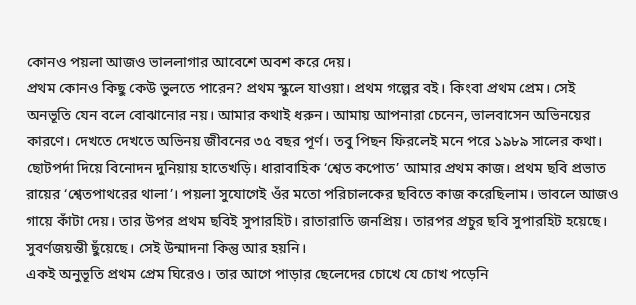কোনও পয়লা আজও ভাললাগার আবেশে অবশ করে দেয়।
প্রথম কোনও কিছু কেউ ভুলতে পারেন? প্রথম স্কুলে যাওয়া। প্রথম গল্পের বই। কিংবা প্রথম প্রেম। সেই অনভূতি যেন বলে বোঝানোর নয়। আমার কথাই ধরুন। আমায় আপনারা চেনেন, ভালবাসেন অভিনয়ের কারণে। দেখতে দেখতে অভিনয় জীবনের ৩৫ বছর পূর্ণ। তবু পিছন ফিরলেই মনে পরে ১৯৮৯ সালের কথা।
ছোটপর্দা দিয়ে বিনোদন দুনিয়ায় হাতেখড়ি। ধারাবাহিক ‘শ্বেত কপোত’ আমার প্রথম কাজ। প্রথম ছবি প্রভাত রায়ের ‘শ্বেতপাথরের থালা’। পয়লা সুযোগেই ওঁর মতো পরিচালকের ছবিতে কাজ করেছিলাম। ভাবলে আজও গায়ে কাঁটা দেয়। তার উপর প্রথম ছবিই সুপারহিট। রাতারাতি জনপ্রিয়। তারপর প্রচুর ছবি সুপারহিট হয়েছে। সুবর্ণজয়ন্তী ছুঁয়েছে। সেই উন্মাদনা কিন্তু আর হয়নি।
একই অনুভূতি প্রথম প্রেম ঘিরেও। তার আগে পাড়ার ছেলেদের চোখে যে চোখ পড়েনি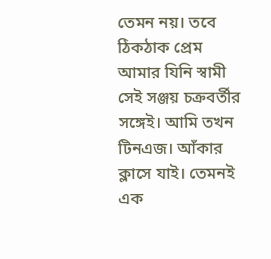তেমন নয়। তবে ঠিকঠাক প্রেম আমার যিনি স্বামী সেই সঞ্জয় চক্রবর্তীর সঙ্গেই। আমি তখন টিনএজ। আঁকার ক্লাসে যাই। তেমনই এক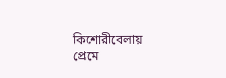কিশোরীবেলায় প্রেমে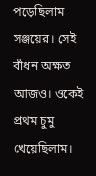পড়েছিলাম সঞ্জয়ের। সেই বাঁধন অক্ষত আজও। ওকেই প্রথম চুমু খেয়েছিলাম।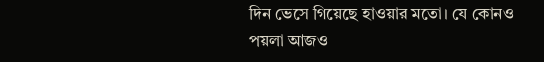দিন ভেসে গিয়েছে হাওয়ার মতো। যে কোনও পয়লা আজও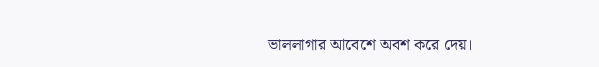ভাললাগার আবেশে অবশ করে দেয়।